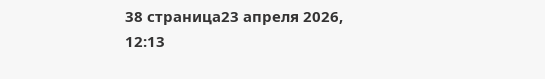38 страница23 апреля 2026, 12:13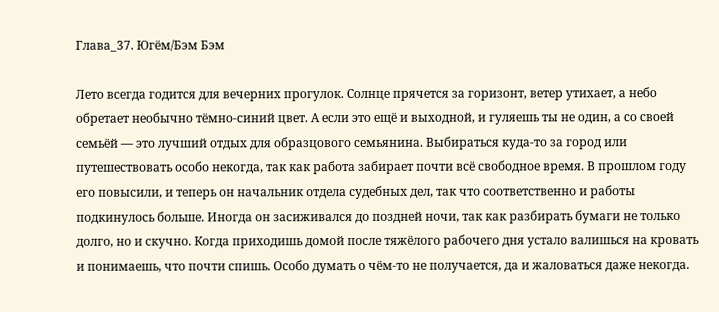Глава_37. Югём/Бэм Бэм

Лето всегда годится для вечерних прогулок. Солнце прячется за горизонт, ветер утихает, а небо обретает необычно тёмно-синий цвет. А если это ещё и выходной, и гуляешь ты не один, а со своей семьёй — это лучший отдых для образцового семьянина. Выбираться куда-то за город или путешествовать особо некогда, так как работа забирает почти всё свободное время. В прошлом году его повысили, и теперь он начальник отдела судебных дел, так что соответственно и работы подкинулось больше. Иногда он засиживался до поздней ночи, так как разбирать бумаги не только долго, но и скучно. Когда приходишь домой после тяжёлого рабочего дня устало валишься на кровать и понимаешь, что почти спишь. Особо думать о чём-то не получается, да и жаловаться даже некогда.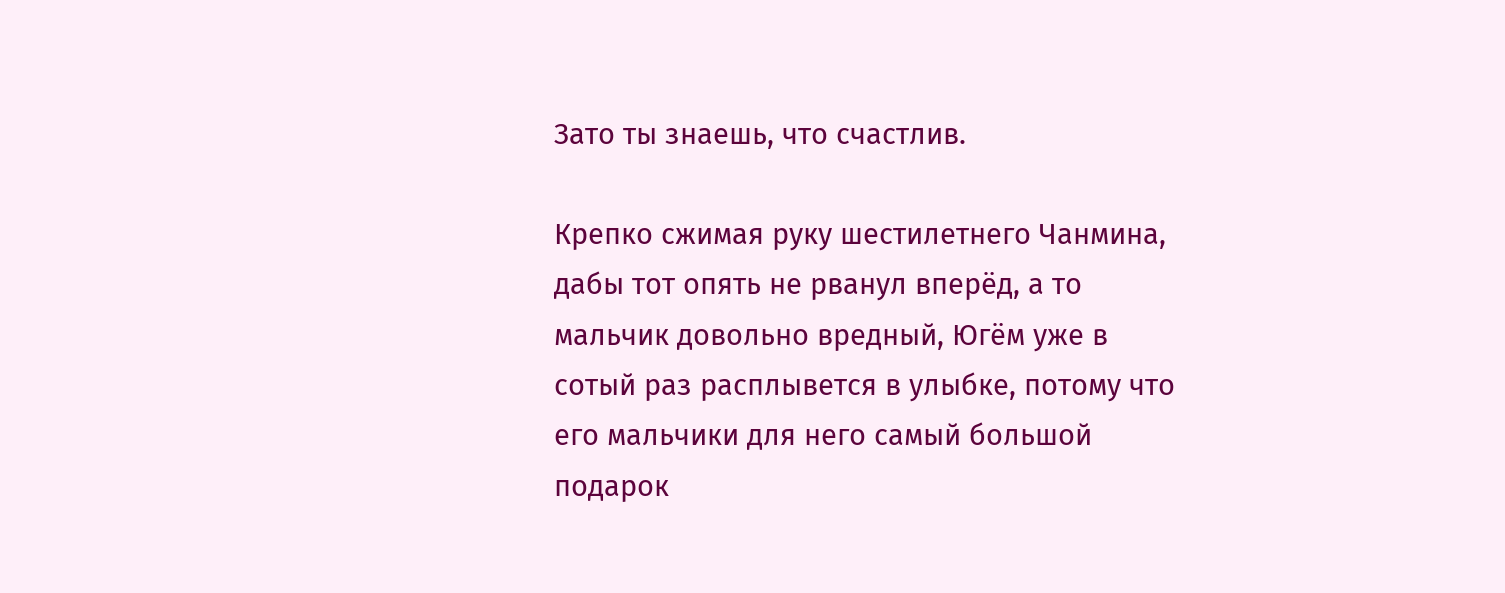Зато ты знаешь, что счастлив.

Крепко сжимая руку шестилетнего Чанмина, дабы тот опять не рванул вперёд, а то мальчик довольно вредный, Югём уже в сотый раз расплывется в улыбке, потому что его мальчики для него самый большой подарок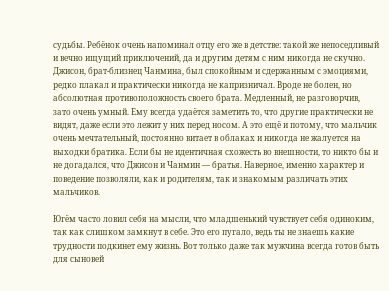судьбы. Ребёнок очень напоминал отцу его же в детстве: такой же непоседливый и вечно ищущий приключений, да и другим детям с ним никогда не скучно. Джисон, брат-близнец Чанмина, был спокойным и сдержанным с эмоциями, редко плакал и практически никогда не капризничал. Вроде не болен, но абсолютная противоположность своего брата. Медленный, не разговорчив, зато очень умный. Ему всегда удаётся заметить то, что другие практически не видят, даже если это лежит у них перед носом. А это ещё и потому, что мальчик очень мечтательный, постоянно витает в облаках и никогда не жалуется на выходки братика. Если бы не идентичная схожесть во внешности, то никто бы и не догадался, что Джисон и Чанмин — братья. Наверное, именно характер и поведение позволяли, как и родителям, так и знакомым различать этих мальчиков.

Югём часто ловил себя на мысли, что младшенький чувствует себя одиноким, так как слишком замкнут в себе. Это его пугало, ведь ты не знаешь какие трудности подкинет ему жизнь. Вот только даже так мужчина всегда готов быть для сыновей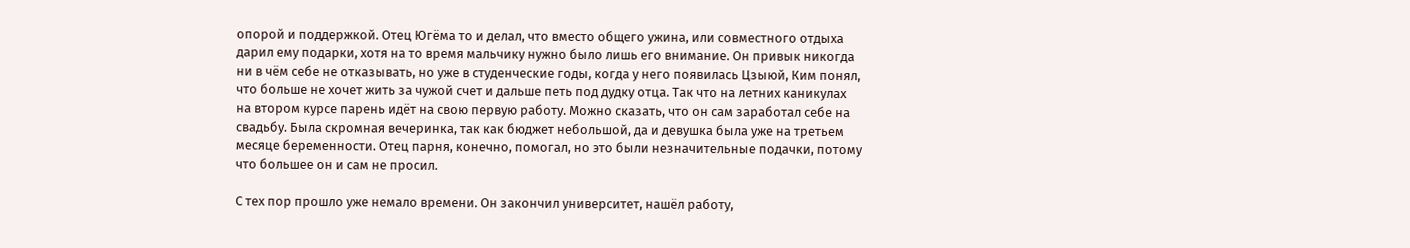опорой и поддержкой. Отец Югёма то и делал, что вместо общего ужина, или совместного отдыха дарил ему подарки, хотя на то время мальчику нужно было лишь его внимание. Он привык никогда ни в чём себе не отказывать, но уже в студенческие годы, когда у него появилась Цзыюй, Ким понял, что больше не хочет жить за чужой счет и дальше петь под дудку отца. Так что на летних каникулах на втором курсе парень идёт на свою первую работу. Можно сказать, что он сам заработал себе на свадьбу. Была скромная вечеринка, так как бюджет небольшой, да и девушка была уже на третьем месяце беременности. Отец парня, конечно, помогал, но это были незначительные подачки, потому что большее он и сам не просил.

С тех пор прошло уже немало времени. Он закончил университет, нашёл работу,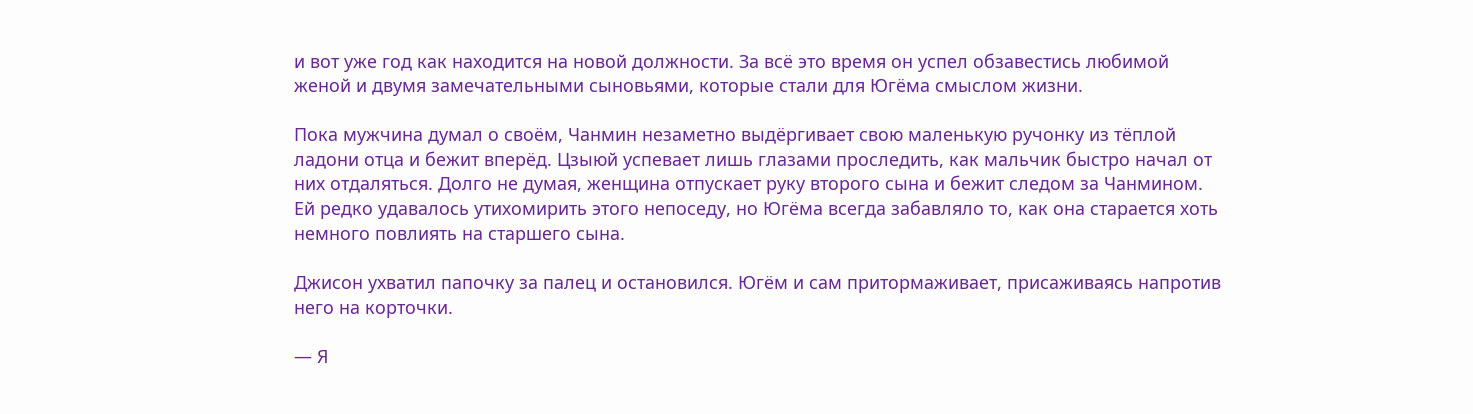и вот уже год как находится на новой должности. За всё это время он успел обзавестись любимой женой и двумя замечательными сыновьями, которые стали для Югёма смыслом жизни.

Пока мужчина думал о своём, Чанмин незаметно выдёргивает свою маленькую ручонку из тёплой ладони отца и бежит вперёд. Цзыюй успевает лишь глазами проследить, как мальчик быстро начал от них отдаляться. Долго не думая, женщина отпускает руку второго сына и бежит следом за Чанмином. Ей редко удавалось утихомирить этого непоседу, но Югёма всегда забавляло то, как она старается хоть немного повлиять на старшего сына.

Джисон ухватил папочку за палец и остановился. Югём и сам притормаживает, присаживаясь напротив него на корточки.

— Я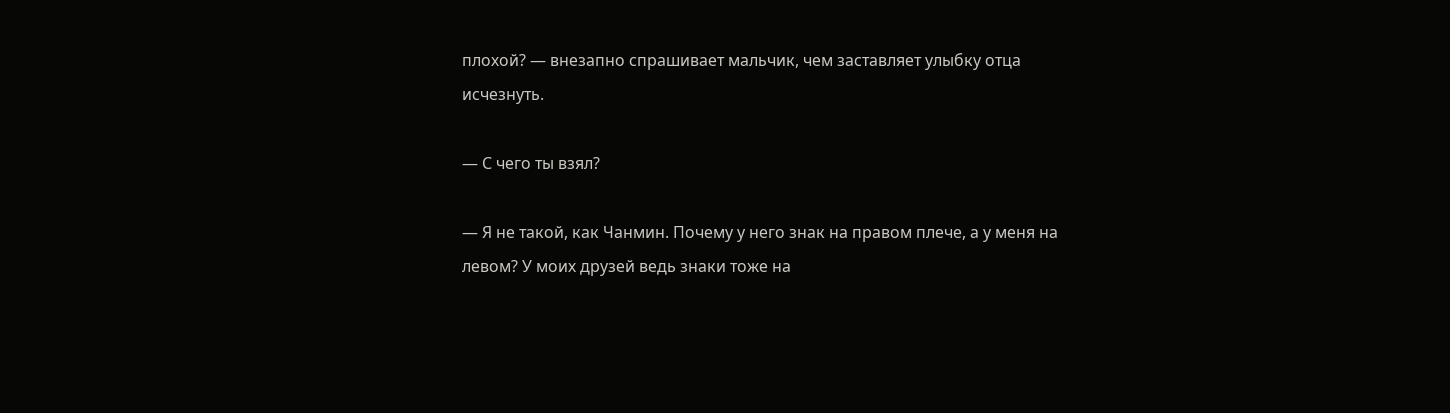плохой? — внезапно спрашивает мальчик, чем заставляет улыбку отца исчезнуть.

— С чего ты взял?

— Я не такой, как Чанмин. Почему у него знак на правом плече, а у меня на левом? У моих друзей ведь знаки тоже на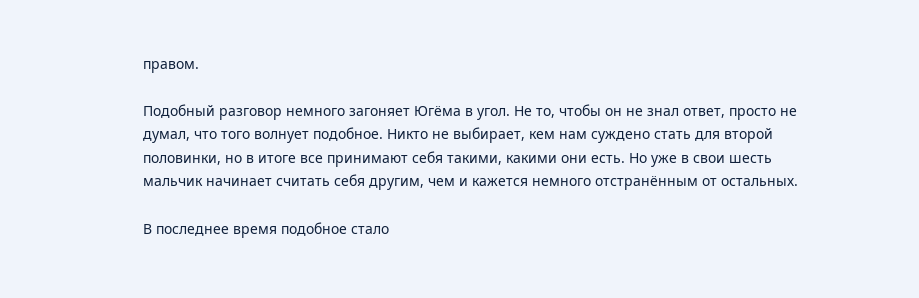правом.

Подобный разговор немного загоняет Югёма в угол. Не то, чтобы он не знал ответ, просто не думал, что того волнует подобное. Никто не выбирает, кем нам суждено стать для второй половинки, но в итоге все принимают себя такими, какими они есть. Но уже в свои шесть мальчик начинает считать себя другим, чем и кажется немного отстранённым от остальных.

В последнее время подобное стало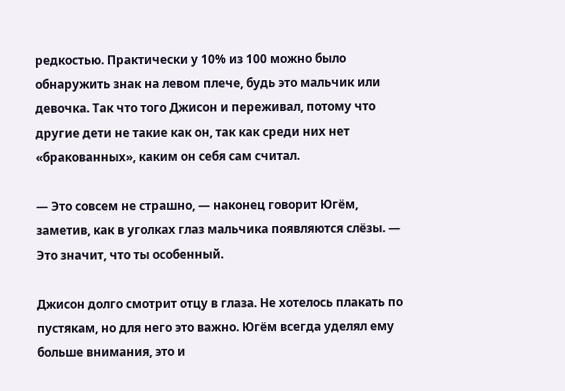редкостью. Практически у 10% из 100 можно было обнаружить знак на левом плече, будь это мальчик или девочка. Так что того Джисон и переживал, потому что другие дети не такие как он, так как среди них нет «бракованных», каким он себя сам считал.

— Это совсем не страшно, — наконец говорит Югём, заметив, как в уголках глаз мальчика появляются слёзы. — Это значит, что ты особенный.

Джисон долго смотрит отцу в глаза. Не хотелось плакать по пустякам, но для него это важно. Югём всегда уделял ему больше внимания, это и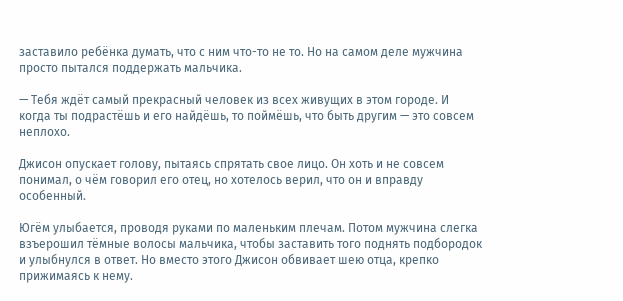заставило ребёнка думать, что с ним что-то не то. Но на самом деле мужчина просто пытался поддержать мальчика.

— Тебя ждёт самый прекрасный человек из всех живущих в этом городе. И когда ты подрастёшь и его найдёшь, то поймёшь, что быть другим — это совсем неплохо.

Джисон опускает голову, пытаясь спрятать свое лицо. Он хоть и не совсем понимал, о чём говорил его отец, но хотелось верил, что он и вправду особенный.

Югём улыбается, проводя руками по маленьким плечам. Потом мужчина слегка взъерошил тёмные волосы мальчика, чтобы заставить того поднять подбородок и улыбнулся в ответ. Но вместо этого Джисон обвивает шею отца, крепко прижимаясь к нему.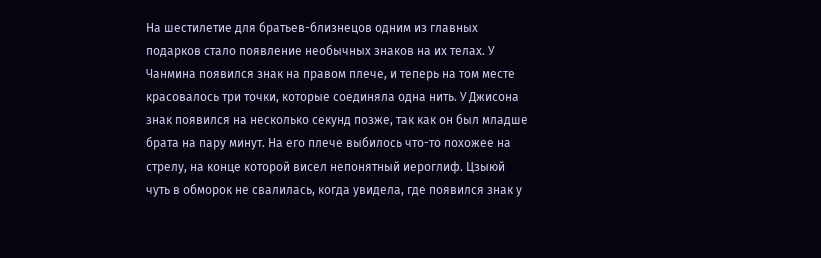На шестилетие для братьев-близнецов одним из главных подарков стало появление необычных знаков на их телах. У Чанмина появился знак на правом плече, и теперь на том месте красовалось три точки, которые соединяла одна нить. У Джисона знак появился на несколько секунд позже, так как он был младше брата на пару минут. На его плече выбилось что-то похожее на стрелу, на конце которой висел непонятный иероглиф. Цзыюй чуть в обморок не свалилась, когда увидела, где появился знак у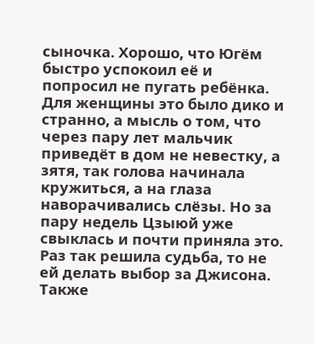сыночка. Хорошо, что Югём быстро успокоил её и попросил не пугать ребёнка. Для женщины это было дико и странно, а мысль о том, что через пару лет мальчик приведёт в дом не невестку, а зятя, так голова начинала кружиться, а на глаза наворачивались слёзы. Но за пару недель Цзыюй уже свыклась и почти приняла это. Раз так решила судьба, то не ей делать выбор за Джисона. Также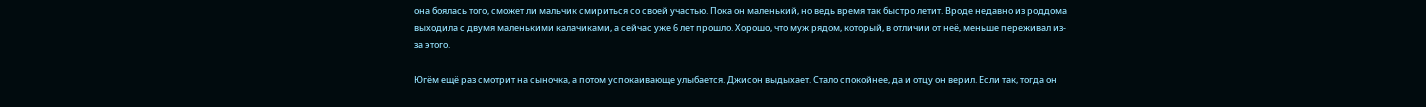она боялась того, сможет ли мальчик смириться со своей участью. Пока он маленький, но ведь время так быстро летит. Вроде недавно из роддома выходила с двумя маленькими калачиками, а сейчас уже 6 лет прошло. Хорошо, что муж рядом, который, в отличии от неё, меньше переживал из-за этого.

Югём ещё раз смотрит на сыночка, а потом успокаивающе улыбается. Джисон выдыхает. Стало спокойнее, да и отцу он верил. Если так, тогда он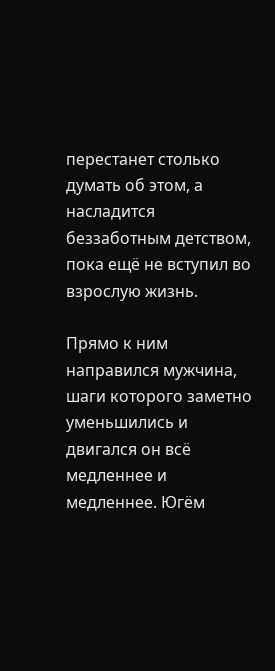перестанет столько думать об этом, а насладится беззаботным детством, пока ещё не вступил во взрослую жизнь.

Прямо к ним направился мужчина, шаги которого заметно уменьшились и двигался он всё медленнее и медленнее. Югём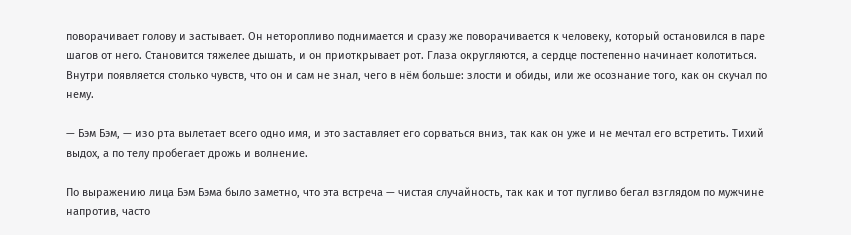поворачивает голову и застывает. Он неторопливо поднимается и сразу же поворачивается к человеку, который остановился в паре шагов от него. Становится тяжелее дышать, и он приоткрывает рот. Глаза округляются, а сердце постепенно начинает колотиться. Внутри появляется столько чувств, что он и сам не знал, чего в нём больше: злости и обиды, или же осознание того, как он скучал по нему.

— Бэм Бэм, — изо рта вылетает всего одно имя, и это заставляет его сорваться вниз, так как он уже и не мечтал его встретить. Тихий выдох, а по телу пробегает дрожь и волнение.

По выражению лица Бэм Бэма было заметно, что эта встреча — чистая случайность, так как и тот пугливо бегал взглядом по мужчине напротив, часто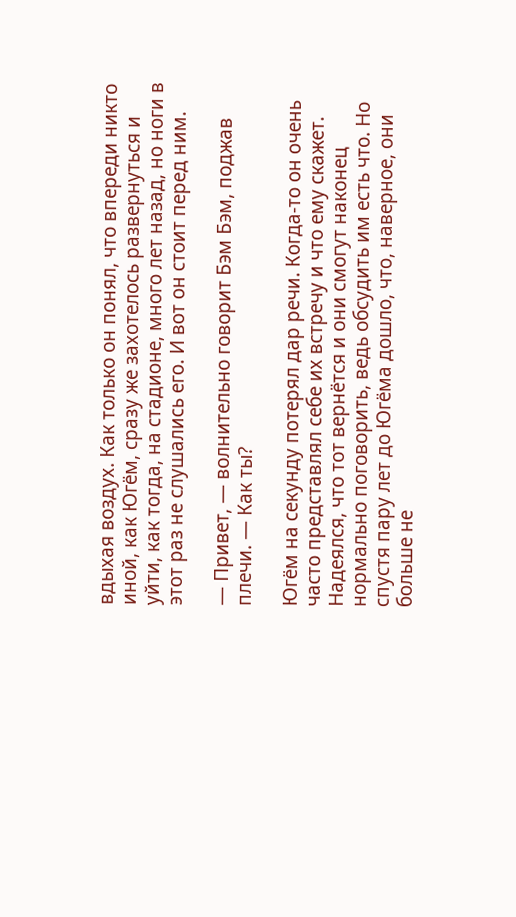вдыхая воздух. Как только он понял, что впереди никто иной, как Югём, сразу же захотелось развернуться и уйти, как тогда, на стадионе, много лет назад, но ноги в этот раз не слушались его. И вот он стоит перед ним.

— Привет, — волнительно говорит Бэм Бэм, поджав плечи. — Как ты?

Югём на секунду потерял дар речи. Когда-то он очень часто представлял себе их встречу и что ему скажет. Надеялся, что тот вернётся и они смогут наконец нормально поговорить, ведь обсудить им есть что. Но спустя пару лет до Югёма дошло, что, наверное, они больше не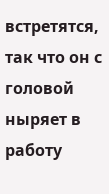встретятся, так что он с головой ныряет в работу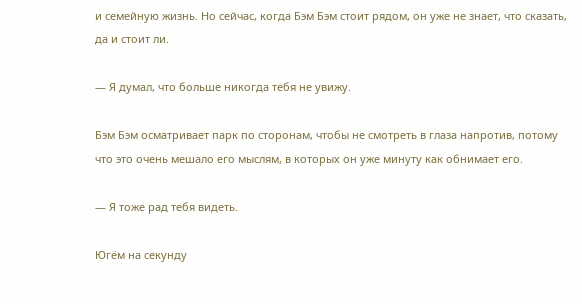и семейную жизнь. Но сейчас, когда Бэм Бэм стоит рядом, он уже не знает, что сказать, да и стоит ли.

— Я думал, что больше никогда тебя не увижу.

Бэм Бэм осматривает парк по сторонам, чтобы не смотреть в глаза напротив, потому что это очень мешало его мыслям, в которых он уже минуту как обнимает его.

— Я тоже рад тебя видеть.

Югём на секунду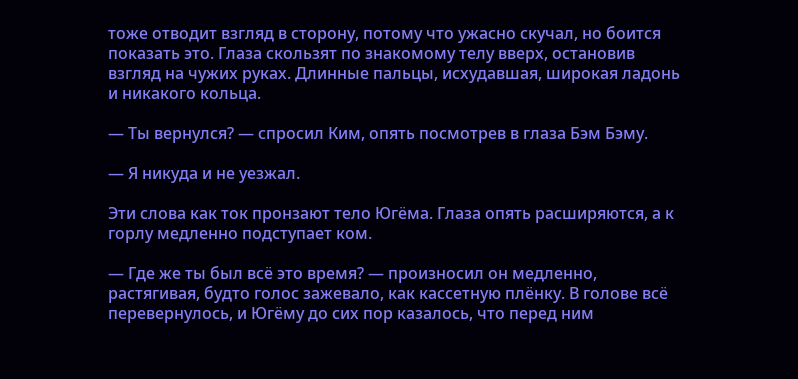тоже отводит взгляд в сторону, потому что ужасно скучал, но боится показать это. Глаза скользят по знакомому телу вверх, остановив взгляд на чужих руках. Длинные пальцы, исхудавшая, широкая ладонь и никакого кольца.

— Ты вернулся? — спросил Ким, опять посмотрев в глаза Бэм Бэму.

— Я никуда и не уезжал.

Эти слова как ток пронзают тело Югёма. Глаза опять расширяются, а к горлу медленно подступает ком.

— Где же ты был всё это время? — произносил он медленно, растягивая, будто голос зажевало, как кассетную плёнку. В голове всё перевернулось, и Югёму до сих пор казалось, что перед ним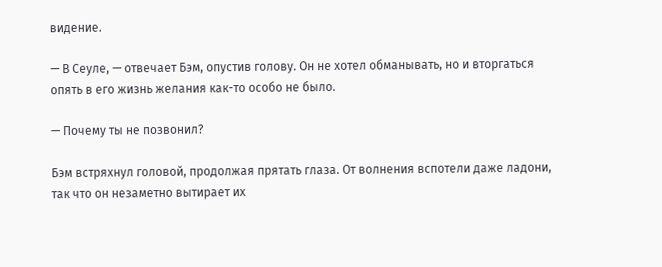видение.

— В Сеуле, — отвечает Бэм, опустив голову. Он не хотел обманывать, но и вторгаться опять в его жизнь желания как-то особо не было.

— Почему ты не позвонил?

Бэм встряхнул головой, продолжая прятать глаза. От волнения вспотели даже ладони, так что он незаметно вытирает их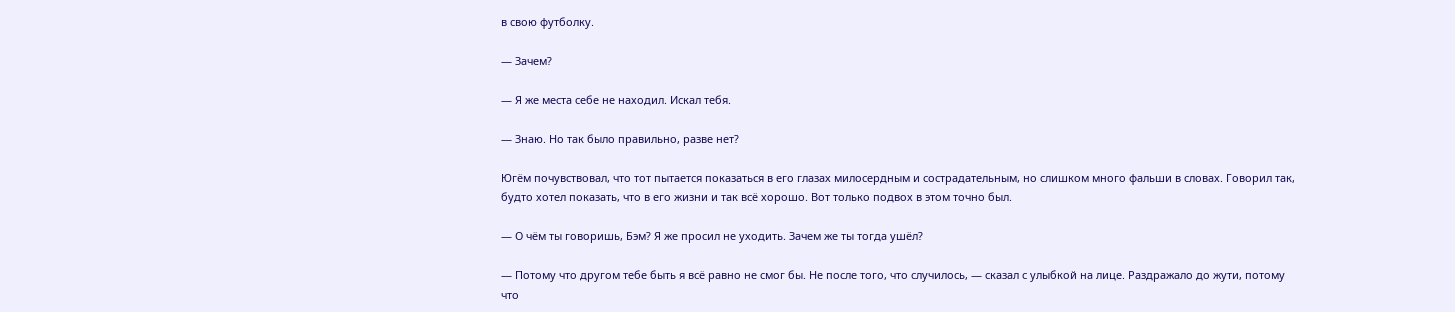в свою футболку.

— Зачем?

— Я же места себе не находил. Искал тебя.

— Знаю. Но так было правильно, разве нет?

Югём почувствовал, что тот пытается показаться в его глазах милосердным и сострадательным, но слишком много фальши в словах. Говорил так, будто хотел показать, что в его жизни и так всё хорошо. Вот только подвох в этом точно был.

— О чём ты говоришь, Бэм? Я же просил не уходить. Зачем же ты тогда ушёл?

— Потому что другом тебе быть я всё равно не смог бы. Не после того, что случилось, — сказал с улыбкой на лице. Раздражало до жути, потому что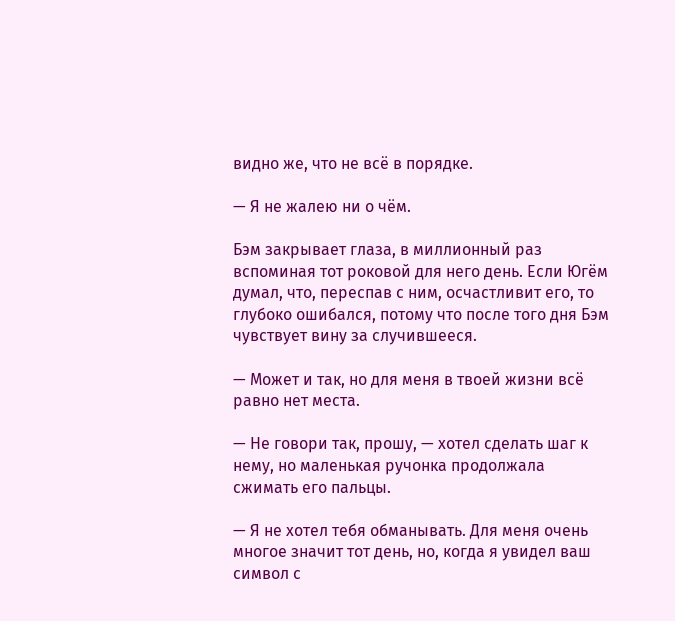видно же, что не всё в порядке.

— Я не жалею ни о чём.

Бэм закрывает глаза, в миллионный раз вспоминая тот роковой для него день. Если Югём думал, что, переспав с ним, осчастливит его, то глубоко ошибался, потому что после того дня Бэм чувствует вину за случившееся.

— Может и так, но для меня в твоей жизни всё равно нет места.

— Не говори так, прошу, — хотел сделать шаг к нему, но маленькая ручонка продолжала сжимать его пальцы.

— Я не хотел тебя обманывать. Для меня очень многое значит тот день, но, когда я увидел ваш символ с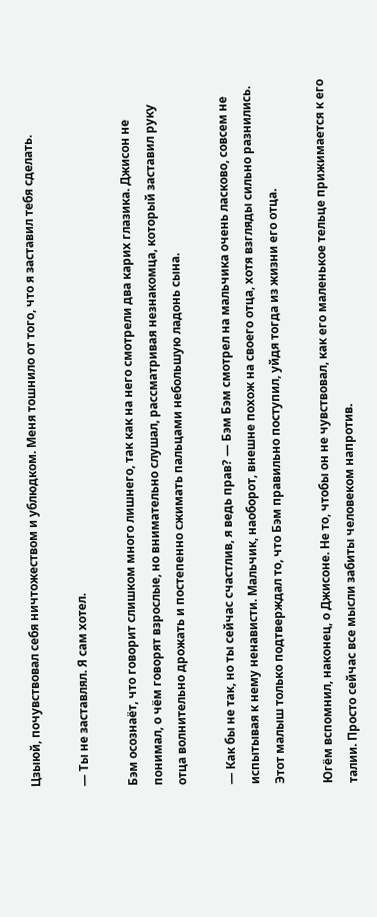Цзыюй, почувствовал себя ничтожеством и ублюдком. Меня тошнило от того, что я заставил тебя сделать.

— Ты не заставлял. Я сам хотел.

Бэм осознаёт, что говорит слишком много лишнего, так как на него смотрели два карих глазика. Джисон не понимал, о чём говорят взрослые, но внимательно слушал, рассматривая незнакомца, который заставил руку отца волнительно дрожать и постепенно сжимать пальцами небольшую ладонь сына.

— Как бы не так, но ты сейчас счастлив, я ведь прав? — Бэм Бэм смотрел на мальчика очень ласково, совсем не испытывая к нему ненависти. Мальчик, наоборот, внешне похож на своего отца, хотя взгляды сильно разнились. Этот малыш только подтверждал то, что Бэм правильно поступил, уйдя тогда из жизни его отца.

Югём вспомнил, наконец, о Джисоне. Не то, чтобы он не чувствовал, как его маленькое тельце прижимается к его талии. Просто сейчас все мысли забиты человеком напротив.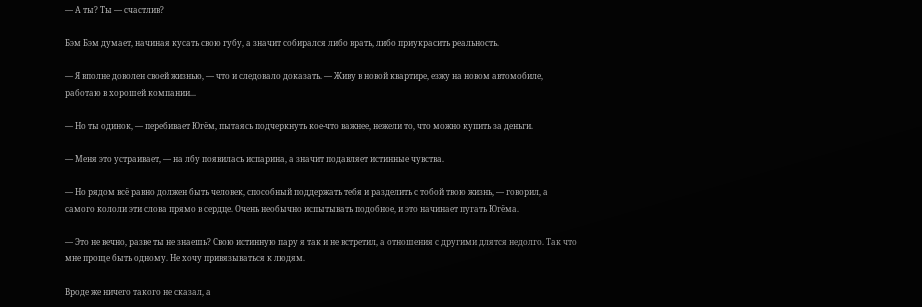— А ты? Ты — счастлив?

Бэм Бэм думает, начиная кусать свою губу, а значит собирался либо врать, либо приукрасить реальность.

— Я вполне доволен своей жизнью, — что и следовало доказать. — Живу в новой квартире, езжу на новом автомобиле, работаю в хорошей компании...

— Но ты одинок, — перебивает Югём, пытаясь подчеркнуть кое-что важнее, нежели то, что можно купить за деньги.

— Меня это устраивает, — на лбу появилась испарина, а значит подавляет истинные чувства.

— Но рядом всё равно должен быть человек, способный поддержать тебя и разделить с тобой твою жизнь, — говорил, а самого кололи эти слова прямо в сердце. Очень необычно испытывать подобное, и это начинает пугать Югёма.

— Это не вечно, разве ты не знаешь? Свою истинную пару я так и не встретил, а отношения с другими длятся недолго. Так что мне проще быть одному. Не хочу привязываться к людям.

Вроде же ничего такого не сказал, а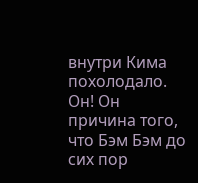внутри Кима похолодало. Он! Он причина того, что Бэм Бэм до сих пор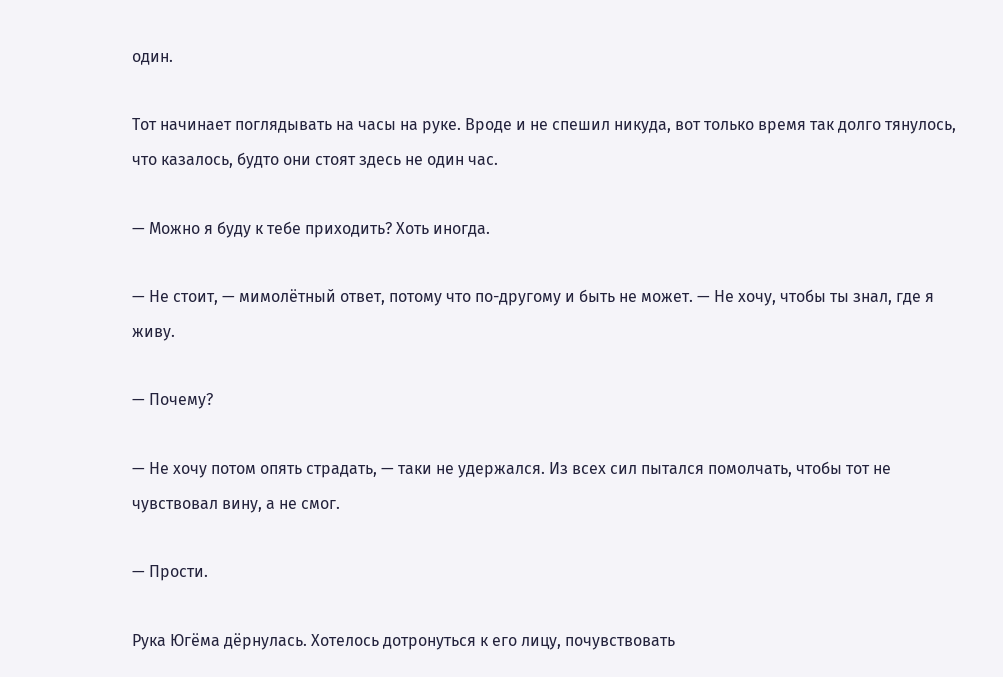один.

Тот начинает поглядывать на часы на руке. Вроде и не спешил никуда, вот только время так долго тянулось, что казалось, будто они стоят здесь не один час.

— Можно я буду к тебе приходить? Хоть иногда.

— Не стоит, — мимолётный ответ, потому что по-другому и быть не может. — Не хочу, чтобы ты знал, где я живу.

— Почему?

— Не хочу потом опять страдать, — таки не удержался. Из всех сил пытался помолчать, чтобы тот не чувствовал вину, а не смог.

— Прости.

Рука Югёма дёрнулась. Хотелось дотронуться к его лицу, почувствовать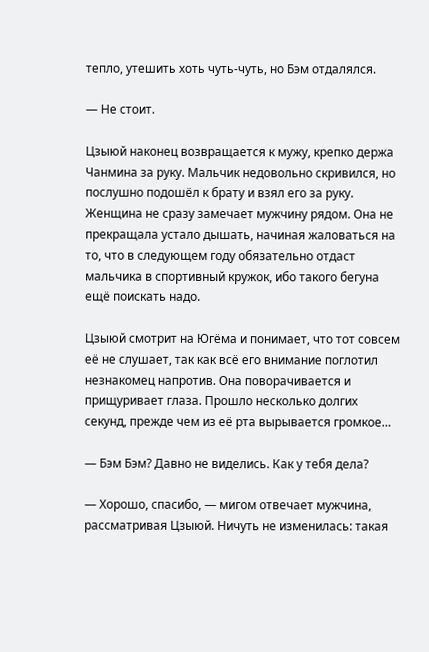тепло, утешить хоть чуть-чуть, но Бэм отдалялся.

— Не стоит.

Цзыюй наконец возвращается к мужу, крепко держа Чанмина за руку. Мальчик недовольно скривился, но послушно подошёл к брату и взял его за руку. Женщина не сразу замечает мужчину рядом. Она не прекращала устало дышать, начиная жаловаться на то, что в следующем году обязательно отдаст мальчика в спортивный кружок, ибо такого бегуна ещё поискать надо.

Цзыюй смотрит на Югёма и понимает, что тот совсем её не слушает, так как всё его внимание поглотил незнакомец напротив. Она поворачивается и прищуривает глаза. Прошло несколько долгих секунд, прежде чем из её рта вырывается громкое…

— Бэм Бэм? Давно не виделись. Как у тебя дела?

— Хорошо, спасибо, — мигом отвечает мужчина, рассматривая Цзыюй. Ничуть не изменилась: такая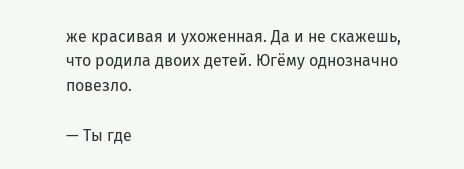же красивая и ухоженная. Да и не скажешь, что родила двоих детей. Югёму однозначно повезло.

— Ты где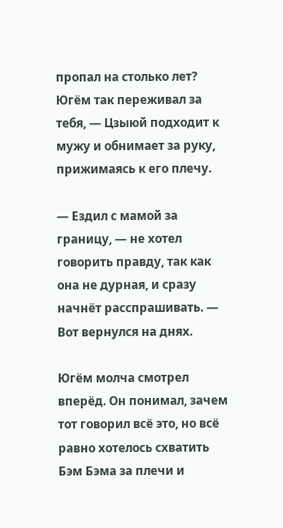пропал на столько лет? Югём так переживал за тебя, — Цзыюй подходит к мужу и обнимает за руку, прижимаясь к его плечу.

— Ездил с мамой за границу, — не хотел говорить правду, так как она не дурная, и сразу начнёт расспрашивать. — Вот вернулся на днях.

Югём молча смотрел вперёд. Он понимал, зачем тот говорил всё это, но всё равно хотелось схватить Бэм Бэма за плечи и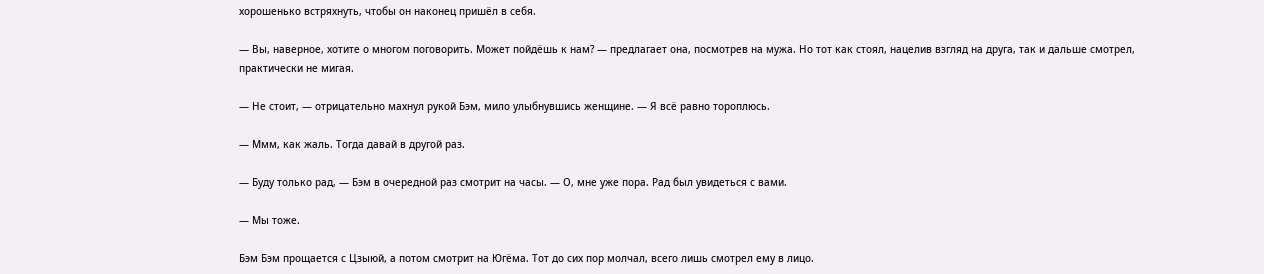хорошенько встряхнуть, чтобы он наконец пришёл в себя.

— Вы, наверное, хотите о многом поговорить. Может пойдёшь к нам? — предлагает она, посмотрев на мужа. Но тот как стоял, нацелив взгляд на друга, так и дальше смотрел, практически не мигая.

— Не стоит, — отрицательно махнул рукой Бэм, мило улыбнувшись женщине. — Я всё равно тороплюсь.

— Ммм, как жаль. Тогда давай в другой раз.

— Буду только рад, — Бэм в очередной раз смотрит на часы. — О, мне уже пора. Рад был увидеться с вами.

— Мы тоже.

Бэм Бэм прощается с Цзыюй, а потом смотрит на Югёма. Тот до сих пор молчал, всего лишь смотрел ему в лицо.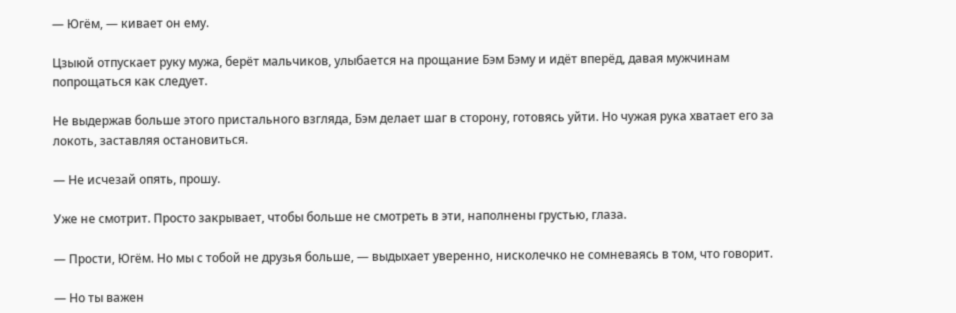— Югём, — кивает он ему.

Цзыюй отпускает руку мужа, берёт мальчиков, улыбается на прощание Бэм Бэму и идёт вперёд, давая мужчинам попрощаться как следует.

Не выдержав больше этого пристального взгляда, Бэм делает шаг в сторону, готовясь уйти. Но чужая рука хватает его за локоть, заставляя остановиться.

— Не исчезай опять, прошу.

Уже не смотрит. Просто закрывает, чтобы больше не смотреть в эти, наполнены грустью, глаза.

— Прости, Югём. Но мы с тобой не друзья больше, — выдыхает уверенно, нисколечко не сомневаясь в том, что говорит.

— Но ты важен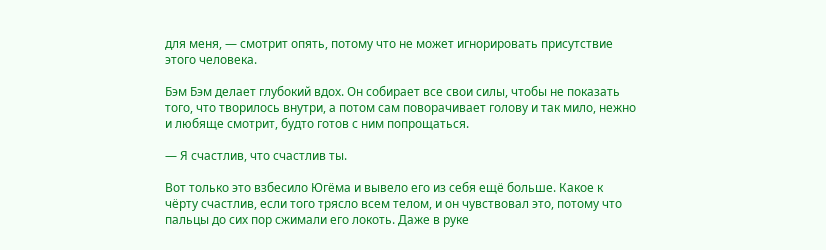для меня, — смотрит опять, потому что не может игнорировать присутствие этого человека.

Бэм Бэм делает глубокий вдох. Он собирает все свои силы, чтобы не показать того, что творилось внутри, а потом сам поворачивает голову и так мило, нежно и любяще смотрит, будто готов с ним попрощаться.

— Я счастлив, что счастлив ты.

Вот только это взбесило Югёма и вывело его из себя ещё больше. Какое к чёрту счастлив, если того трясло всем телом, и он чувствовал это, потому что пальцы до сих пор сжимали его локоть. Даже в руке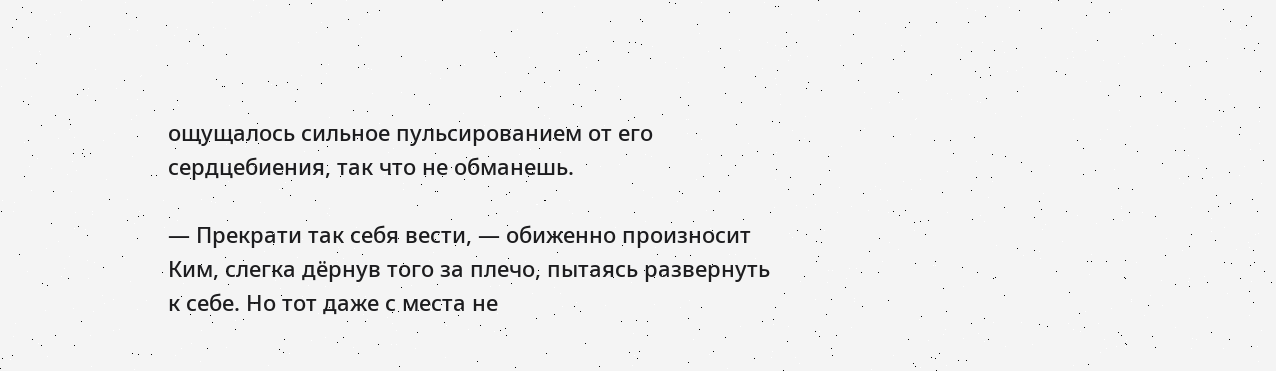ощущалось сильное пульсированием от его сердцебиения, так что не обманешь.

— Прекрати так себя вести, — обиженно произносит Ким, слегка дёрнув того за плечо, пытаясь развернуть к себе. Но тот даже с места не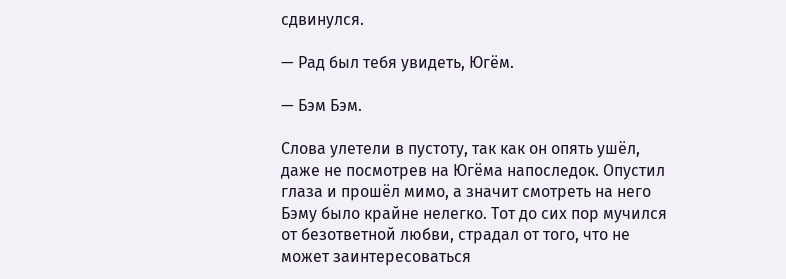сдвинулся.

— Рад был тебя увидеть, Югём.

— Бэм Бэм.

Слова улетели в пустоту, так как он опять ушёл, даже не посмотрев на Югёма напоследок. Опустил глаза и прошёл мимо, а значит смотреть на него Бэму было крайне нелегко. Тот до сих пор мучился от безответной любви, страдал от того, что не может заинтересоваться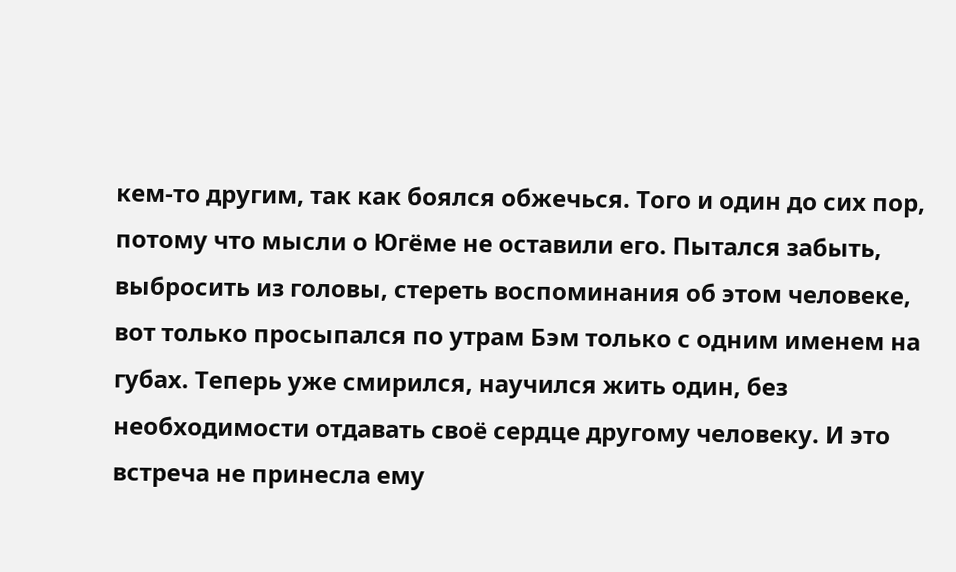кем-то другим, так как боялся обжечься. Того и один до сих пор, потому что мысли о Югёме не оставили его. Пытался забыть, выбросить из головы, стереть воспоминания об этом человеке, вот только просыпался по утрам Бэм только с одним именем на губах. Теперь уже смирился, научился жить один, без необходимости отдавать своё сердце другому человеку. И это встреча не принесла ему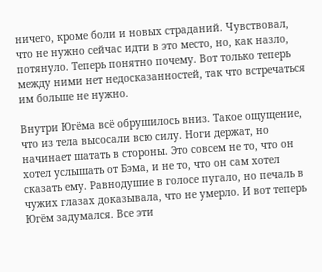ничего, кроме боли и новых страданий. Чувствовал, что не нужно сейчас идти в это место, но, как назло, потянуло. Теперь понятно почему. Вот только теперь между ними нет недосказанностей, так что встречаться им больше не нужно.

Внутри Югёма всё обрушилось вниз. Такое ощущение, что из тела высосали всю силу. Ноги держат, но начинает шатать в стороны. Это совсем не то, что он хотел услышать от Бэма, и не то, что он сам хотел сказать ему. Равнодушие в голосе пугало, но печаль в чужих глазах доказывала, что не умерло. И вот теперь Югём задумался. Все эти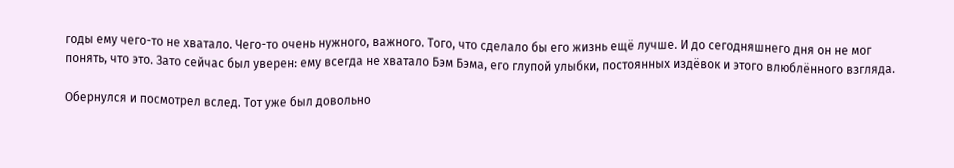годы ему чего-то не хватало. Чего-то очень нужного, важного. Того, что сделало бы его жизнь ещё лучше. И до сегодняшнего дня он не мог понять, что это. Зато сейчас был уверен: ему всегда не хватало Бэм Бэма, его глупой улыбки, постоянных издёвок и этого влюблённого взгляда.

Обернулся и посмотрел вслед. Тот уже был довольно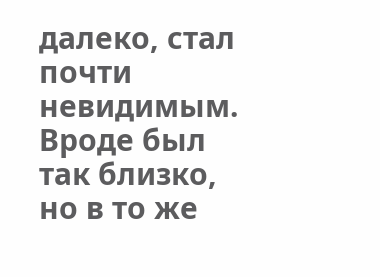далеко, стал почти невидимым. Вроде был так близко, но в то же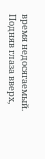время недосягаемый. Подняв глаза вверх,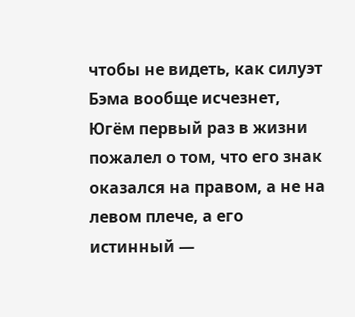чтобы не видеть, как силуэт Бэма вообще исчезнет, Югём первый раз в жизни пожалел о том, что его знак оказался на правом, а не на левом плече, а его истинный —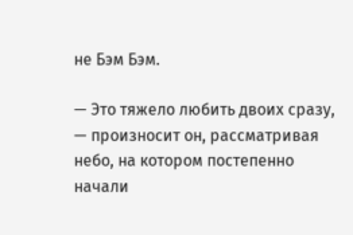не Бэм Бэм.

— Это тяжело любить двоих сразу, — произносит он, рассматривая небо, на котором постепенно начали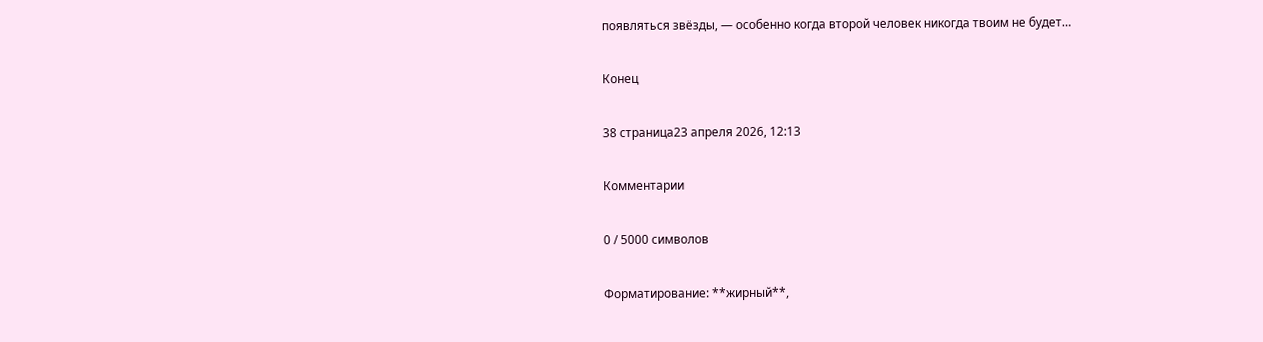появляться звёзды, — особенно когда второй человек никогда твоим не будет…

Конец

38 страница23 апреля 2026, 12:13

Комментарии

0 / 5000 символов

Форматирование: **жирный**,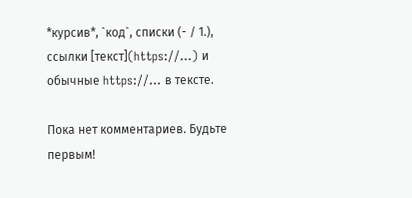*курсив*, `код`, списки (- / 1.), ссылки [текст](https://…) и обычные https://… в тексте.

Пока нет комментариев. Будьте первым!